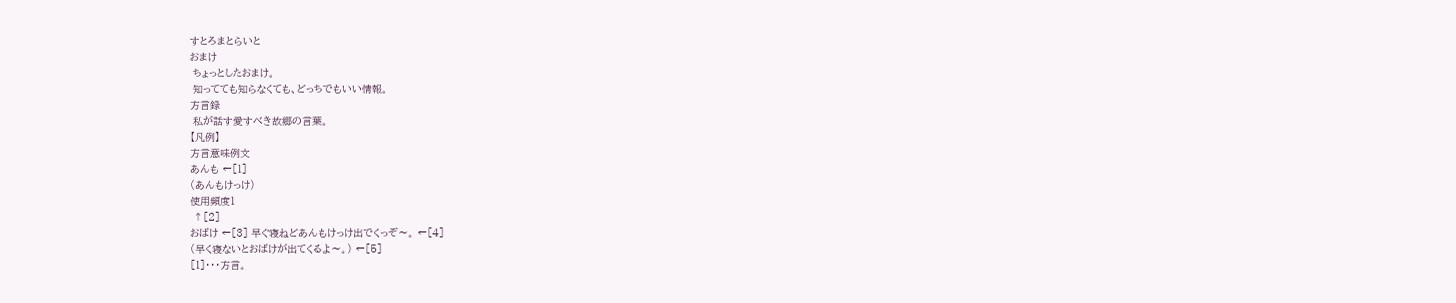すとろまとらいと
おまけ
 ちょっとしたおまけ。
 知ってても知らなくても、どっちでもいい情報。
方言録
 私が話す愛すべき故郷の言葉。
【凡例】
方言意味例文
あんも ←[1]
(あんもけっけ)
使用頻度1
 ↑[2]
おばけ ←[3] 早ぐ寝ねどあんもけっけ出でくっぞ〜。 ←[4]
(早く寝ないとおばけが出てくるよ〜。) ←[5]
[1]・・・方言。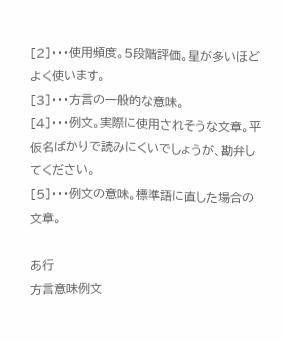[2]・・・使用頻度。5段階評価。星が多いほどよく使います。
[3]・・・方言の一般的な意味。
[4]・・・例文。実際に使用されそうな文章。平仮名ばかりで読みにくいでしょうが、勘弁してください。
[5]・・・例文の意味。標準語に直した場合の文章。

あ行
方言意味例文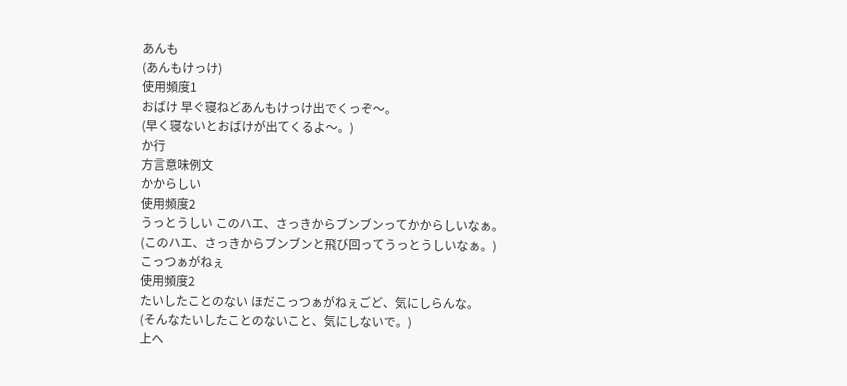あんも
(あんもけっけ)
使用頻度1
おばけ 早ぐ寝ねどあんもけっけ出でくっぞ〜。
(早く寝ないとおばけが出てくるよ〜。)
か行
方言意味例文
かからしい
使用頻度2
うっとうしい このハエ、さっきからブンブンってかからしいなぁ。
(このハエ、さっきからブンブンと飛び回ってうっとうしいなぁ。)
こっつぁがねぇ
使用頻度2
たいしたことのない ほだこっつぁがねぇごど、気にしらんな。
(そんなたいしたことのないこと、気にしないで。)
上へ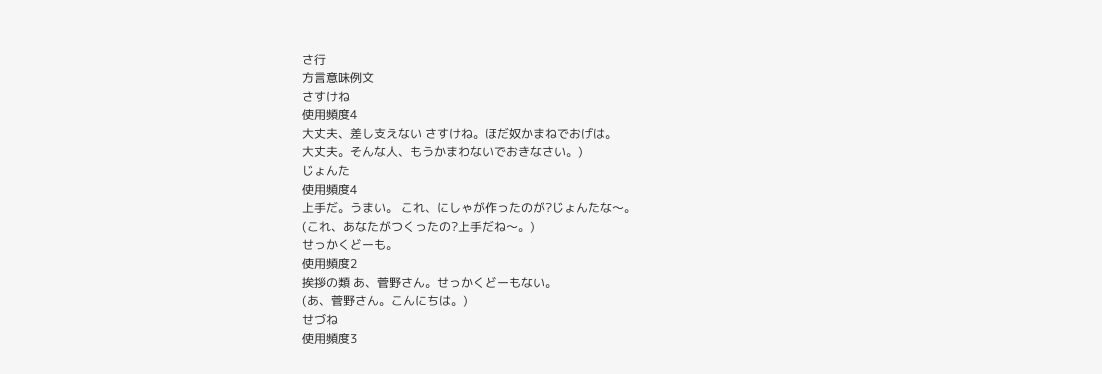さ行
方言意味例文
さすけね
使用頻度4
大丈夫、差し支えない さすけね。ほだ奴かまねでおげは。
大丈夫。そんな人、もうかまわないでおきなさい。)
じょんた
使用頻度4
上手だ。うまい。 これ、にしゃが作ったのが?じょんたな〜。
(これ、あなたがつくったの?上手だね〜。)
せっかくどーも。
使用頻度2
挨拶の類 あ、菅野さん。せっかくどーもない。
(あ、菅野さん。こんにちは。)
せづね
使用頻度3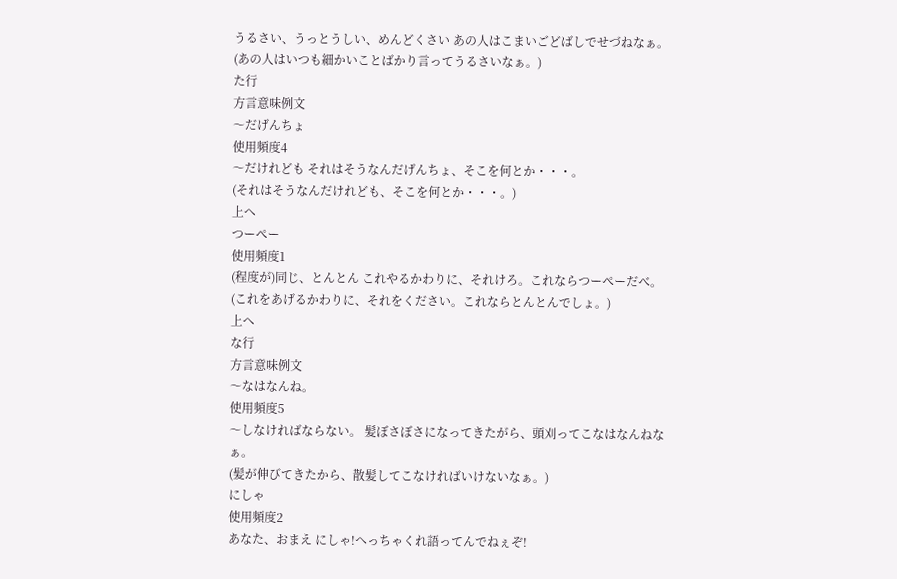うるさい、うっとうしい、めんどくさい あの人はこまいごどばしでせづねなぁ。
(あの人はいつも細かいことばかり言ってうるさいなぁ。)
た行
方言意味例文
〜だげんちょ
使用頻度4
〜だけれども それはそうなんだげんちょ、そこを何とか・・・。
(それはそうなんだけれども、そこを何とか・・・。)
上へ
つーぺー
使用頻度1
(程度が)同じ、とんとん これやるかわりに、それけろ。これならつーぺーだべ。
(これをあげるかわりに、それをください。これならとんとんでしょ。)
上へ
な行
方言意味例文
〜なはなんね。
使用頻度5
〜しなければならない。 髪ぼさぼさになってきたがら、頭刈ってこなはなんねなぁ。
(髪が伸びてきたから、散髪してこなければいけないなぁ。)
にしゃ
使用頻度2
あなた、おまえ にしゃ!へっちゃくれ語ってんでねぇぞ!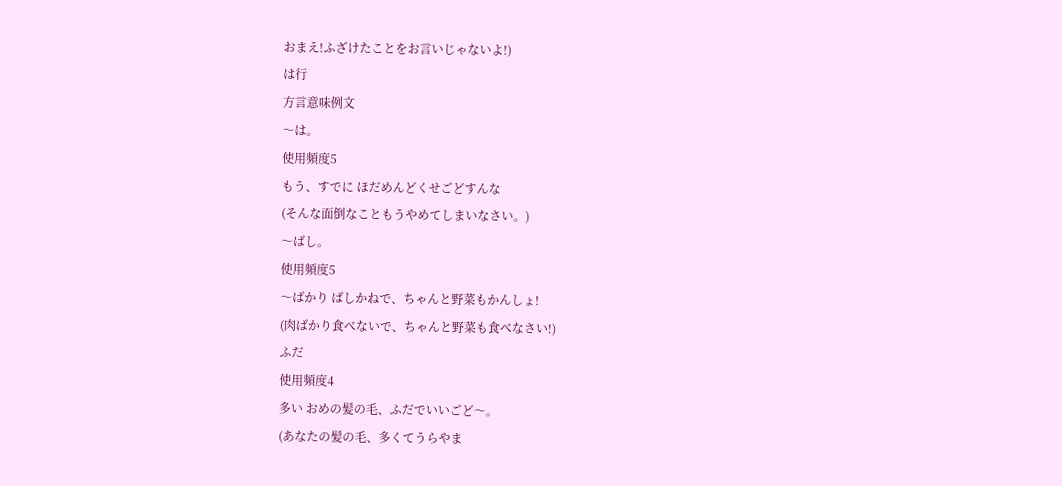おまえ!ふざけたことをお言いじゃないよ!)
は行
方言意味例文
〜は。
使用頻度5
もう、すでに ほだめんどくせごどすんな
(そんな面倒なこともうやめてしまいなさい。)
〜ばし。
使用頻度5
〜ばかり ばしかねで、ちゃんと野菜もかんしょ!
(肉ばかり食べないで、ちゃんと野菜も食べなさい!)
ふだ
使用頻度4
多い おめの髪の毛、ふだでいいごど〜。
(あなたの髪の毛、多くてうらやま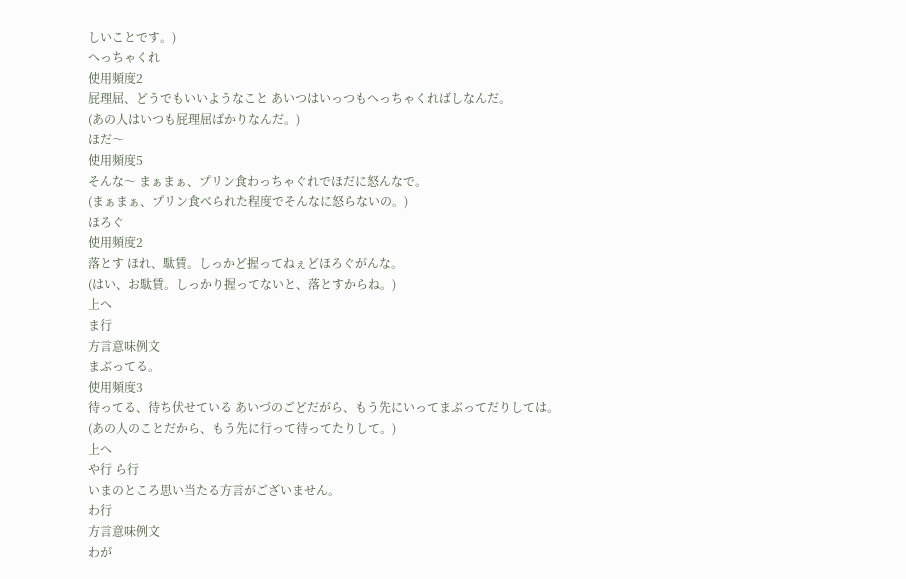しいことです。)
へっちゃくれ
使用頻度2
屁理屈、どうでもいいようなこと あいつはいっつもへっちゃくればしなんだ。
(あの人はいつも屁理屈ばかりなんだ。)
ほだ〜
使用頻度5
そんな〜 まぁまぁ、プリン食わっちゃぐれでほだに怒んなで。
(まぁまぁ、プリン食べられた程度でそんなに怒らないの。)
ほろぐ
使用頻度2
落とす ほれ、駄賃。しっかど握ってねぇどほろぐがんな。
(はい、お駄賃。しっかり握ってないと、落とすからね。)
上へ
ま行
方言意味例文
まぶってる。
使用頻度3
待ってる、待ち伏せている あいづのごどだがら、もう先にいってまぶってだりしては。
(あの人のことだから、もう先に行って待ってたりして。)
上へ
や行 ら行
いまのところ思い当たる方言がございません。
わ行
方言意味例文
わが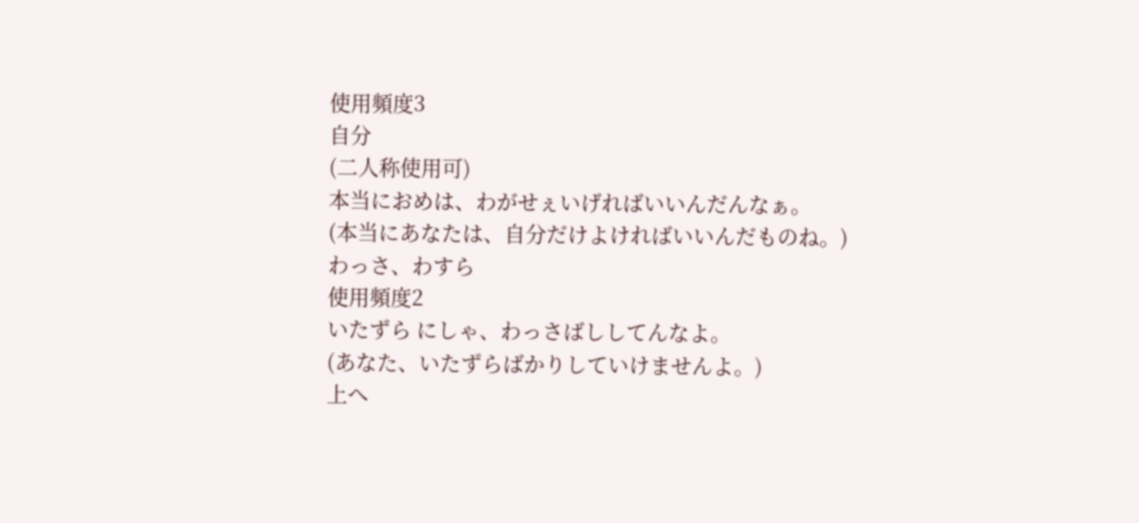使用頻度3
自分
(二人称使用可)
本当におめは、わがせぇいげればいいんだんなぁ。
(本当にあなたは、自分だけよければいいんだものね。)
わっさ、わすら
使用頻度2
いたずら にしゃ、わっさばししてんなよ。
(あなた、いたずらばかりしていけませんよ。)
上へ